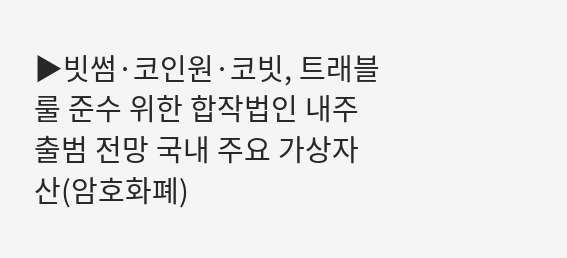▶빗썸·코인원·코빗, 트래블 룰 준수 위한 합작법인 내주 출범 전망 국내 주요 가상자산(암호화폐)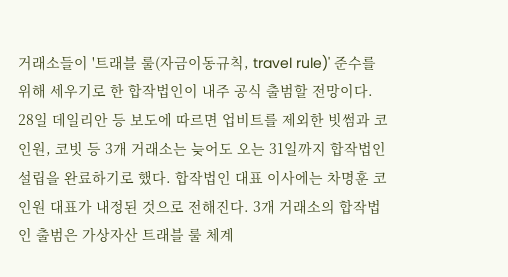거래소들이 '트래블 룰(자금이동규칙, travel rule)' 준수를 위해 세우기로 한 합작법인이 내주 공식 출범할 전망이다. 28일 데일리안 등 보도에 따르면 업비트를 제외한 빗썸과 코인원, 코빗 등 3개 거래소는 늦어도 오는 31일까지 합작법인 설립을 완료하기로 했다. 합작법인 대표 이사에는 차명훈 코인원 대표가 내정된 것으로 전해진다. 3개 거래소의 합작법인 출범은 가상자산 트래블 룰 체계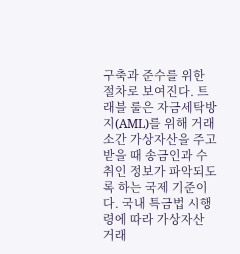구축과 준수를 위한 절차로 보여진다. 트래블 룰은 자금세탁방지(AML)를 위해 거래소간 가상자산을 주고받을 때 송금인과 수취인 정보가 파악되도록 하는 국제 기준이다. 국내 특금법 시행령에 따라 가상자산 거래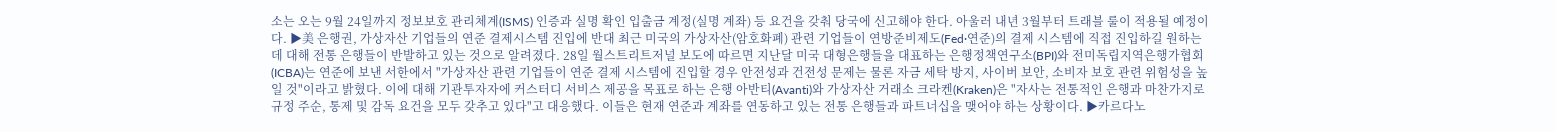소는 오는 9월 24일까지 정보보호 관리체계(ISMS) 인증과 실명 확인 입출금 계정(실명 계좌) 등 요건을 갖춰 당국에 신고해야 한다. 아울러 내년 3월부터 트래블 룰이 적용될 예정이다. ▶美 은행권, 가상자산 기업들의 연준 결제시스템 진입에 반대 최근 미국의 가상자산(암호화폐) 관련 기업들이 연방준비제도(Fed·연준)의 결제 시스템에 직접 진입하길 원하는 데 대해 전통 은행들이 반발하고 있는 것으로 알려졌다. 28일 월스트리트저널 보도에 따르면 지난달 미국 대형은행들을 대표하는 은행정책연구소(BPI)와 전미독립지역은행가협회(ICBA)는 연준에 보낸 서한에서 "가상자산 관련 기업들이 연준 결제 시스템에 진입할 경우 안전성과 건전성 문제는 물론 자금 세탁 방지, 사이버 보안, 소비자 보호 관련 위험성을 높일 것"이라고 밝혔다. 이에 대해 기관투자자에 커스터디 서비스 제공을 목표로 하는 은행 아반티(Avanti)와 가상자산 거래소 크라켄(Kraken)은 "자사는 전통적인 은행과 마찬가지로 규정 주순, 통제 및 감독 요건을 모두 갖추고 있다"고 대응했다. 이들은 현재 연준과 계좌를 연동하고 있는 전통 은행들과 파트너십을 맺어야 하는 상황이다. ▶카르다노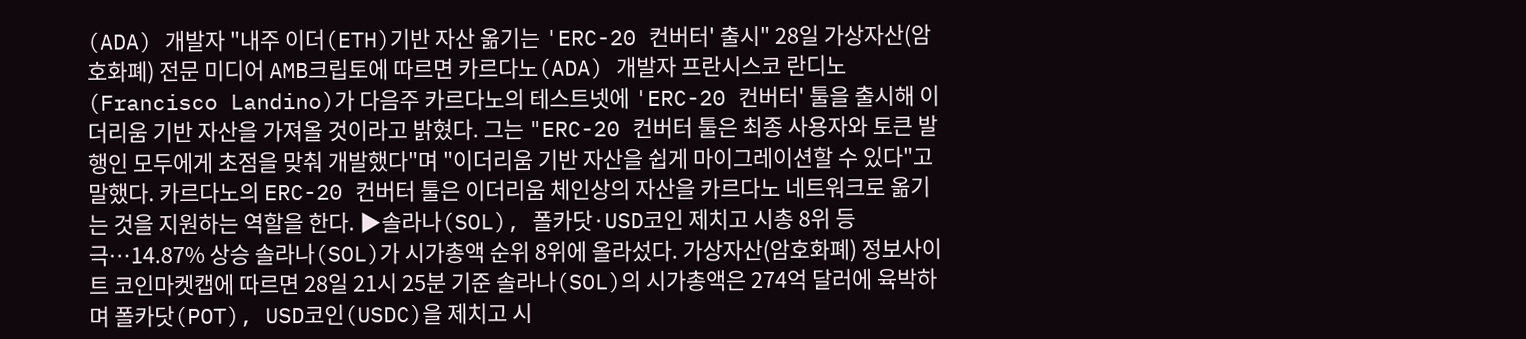(ADA) 개발자 "내주 이더(ETH)기반 자산 옮기는 'ERC-20 컨버터' 출시" 28일 가상자산(암호화폐) 전문 미디어 AMB크립토에 따르면 카르다노(ADA) 개발자 프란시스코 란디노(Francisco Landino)가 다음주 카르다노의 테스트넷에 'ERC-20 컨버터' 툴을 출시해 이더리움 기반 자산을 가져올 것이라고 밝혔다. 그는 "ERC-20 컨버터 툴은 최종 사용자와 토큰 발행인 모두에게 초점을 맞춰 개발했다"며 "이더리움 기반 자산을 쉽게 마이그레이션할 수 있다"고 말했다. 카르다노의 ERC-20 컨버터 툴은 이더리움 체인상의 자산을 카르다노 네트워크로 옮기는 것을 지원하는 역할을 한다. ▶솔라나(SOL), 폴카닷·USD코인 제치고 시총 8위 등극…14.87% 상승 솔라나(SOL)가 시가총액 순위 8위에 올라섰다. 가상자산(암호화폐) 정보사이트 코인마켓캡에 따르면 28일 21시 25분 기준 솔라나(SOL)의 시가총액은 274억 달러에 육박하며 폴카닷(POT), USD코인(USDC)을 제치고 시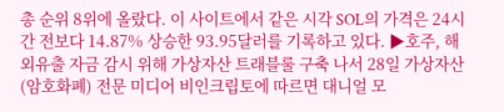총 순위 8위에 올랐다. 이 사이트에서 같은 시각 SOL의 가격은 24시간 전보다 14.87% 상승한 93.95달러를 기록하고 있다. ▶호주, 해외유출 자금 감시 위해 가상자산 트래블룰 구축 나서 28일 가상자산(암호화폐) 전문 미디어 비인크립토에 따르면 대니얼 모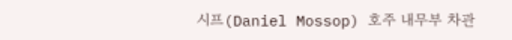시프(Daniel Mossop) 호주 내무부 차관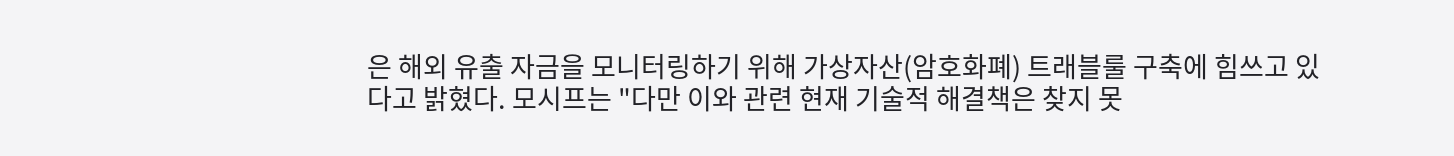은 해외 유출 자금을 모니터링하기 위해 가상자산(암호화폐) 트래블룰 구축에 힘쓰고 있다고 밝혔다. 모시프는 "다만 이와 관련 현재 기술적 해결책은 찾지 못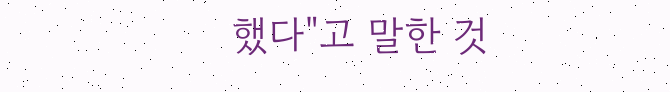했다"고 말한 것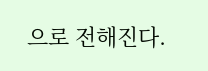으로 전해진다.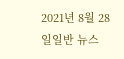2021년 8월 28일일반 뉴스